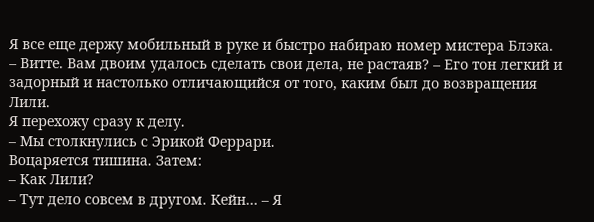Я все еще держу мобильный в руке и быстро набираю номер мистера Блэка.
– Витте. Вам двоим удалось сделать свои дела, не растаяв? – Его тон легкий и задорный и настолько отличающийся от того, каким был до возвращения Лили.
Я перехожу сразу к делу.
– Мы столкнулись с Эрикой Феррари.
Воцаряется тишина. Затем:
– Как Лили?
– Тут дело совсем в другом. Кейн… – Я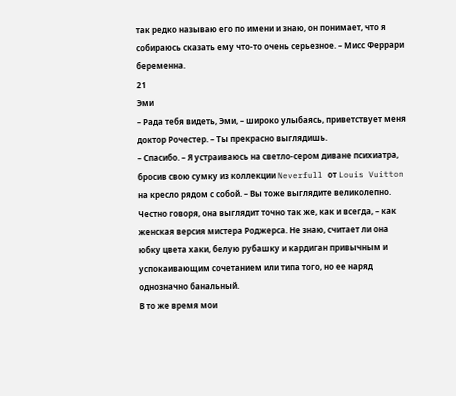так редко называю его по имени и знаю, он понимает, что я собираюсь сказать ему что-то очень серьезное. – Мисс Феррари беременна.
21
Эми
– Рада тебя видеть, Эми, – широко улыбаясь, приветствует меня доктор Рочестер. – Ты прекрасно выглядишь.
– Спасибо. – Я устраиваюсь на светло-сером диване психиатра, бросив свою сумку из коллекции Neverfull от Louis Vuitton на кресло рядом с собой. – Вы тоже выглядите великолепно.
Честно говоря, она выглядит точно так же, как и всегда, – как женская версия мистера Роджерса. Не знаю, считает ли она юбку цвета хаки, белую рубашку и кардиган привычным и успокаивающим сочетанием или типа того, но ее наряд однозначно банальный.
В то же время мои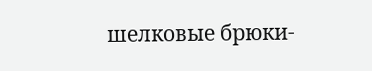шелковые брюки-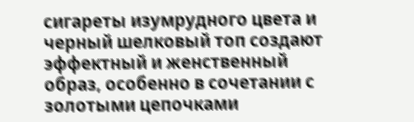сигареты изумрудного цвета и черный шелковый топ создают эффектный и женственный образ, особенно в сочетании с золотыми цепочками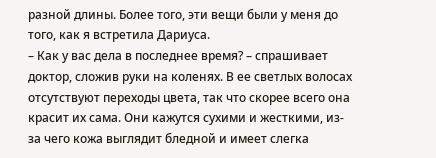разной длины. Более того, эти вещи были у меня до того, как я встретила Дариуса.
– Как у вас дела в последнее время? – спрашивает доктор, сложив руки на коленях. В ее светлых волосах отсутствуют переходы цвета, так что скорее всего она красит их сама. Они кажутся сухими и жесткими, из-за чего кожа выглядит бледной и имеет слегка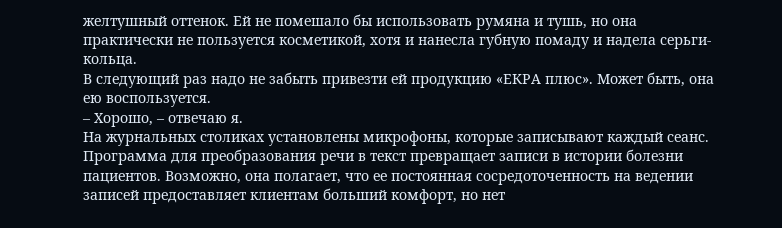желтушный оттенок. Ей не помешало бы использовать румяна и тушь, но она практически не пользуется косметикой, хотя и нанесла губную помаду и надела серьги-кольца.
В следующий раз надо не забыть привезти ей продукцию «ЕКРА плюс». Может быть, она ею воспользуется.
– Хорошо, – отвечаю я.
На журнальных столиках установлены микрофоны, которые записывают каждый сеанс. Программа для преобразования речи в текст превращает записи в истории болезни пациентов. Возможно, она полагает, что ее постоянная сосредоточенность на ведении записей предоставляет клиентам больший комфорт, но нет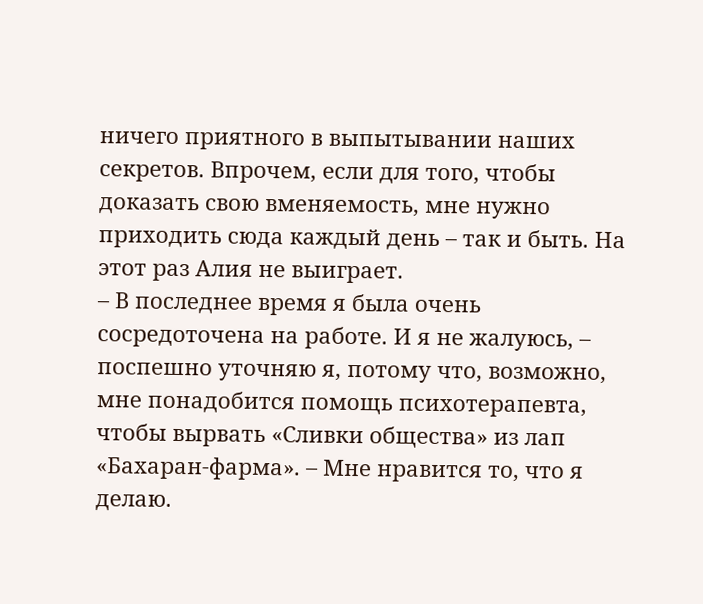ничего приятного в выпытывании наших секретов. Впрочем, если для того, чтобы доказать свою вменяемость, мне нужно приходить сюда каждый день – так и быть. На этот раз Алия не выиграет.
– В последнее время я была очень сосредоточена на работе. И я не жалуюсь, – поспешно уточняю я, потому что, возможно, мне понадобится помощь психотерапевта, чтобы вырвать «Сливки общества» из лап «Бахаран-фарма». – Мне нравится то, что я делаю.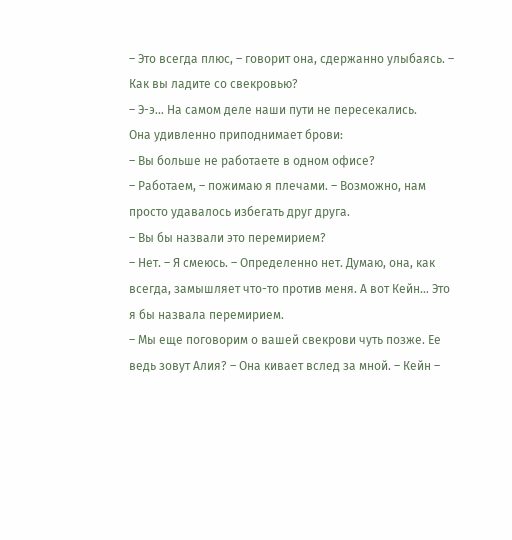– Это всегда плюс, – говорит она, сдержанно улыбаясь. – Как вы ладите со свекровью?
– Э-э… На самом деле наши пути не пересекались.
Она удивленно приподнимает брови:
– Вы больше не работаете в одном офисе?
– Работаем, – пожимаю я плечами. – Возможно, нам просто удавалось избегать друг друга.
– Вы бы назвали это перемирием?
– Нет. – Я смеюсь. – Определенно нет. Думаю, она, как всегда, замышляет что-то против меня. А вот Кейн… Это я бы назвала перемирием.
– Мы еще поговорим о вашей свекрови чуть позже. Ее ведь зовут Алия? – Она кивает вслед за мной. – Кейн –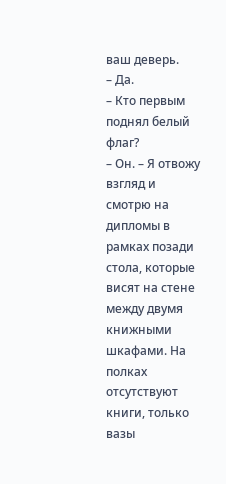ваш деверь.
– Да.
– Кто первым поднял белый флаг?
– Он. – Я отвожу взгляд и смотрю на дипломы в рамках позади стола, которые висят на стене между двумя книжными шкафами. На полках отсутствуют книги, только вазы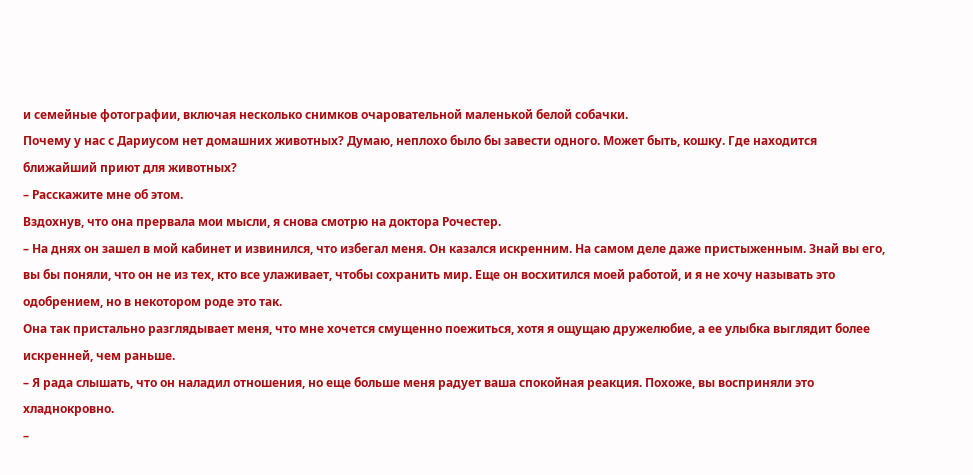и семейные фотографии, включая несколько снимков очаровательной маленькой белой собачки.
Почему у нас с Дариусом нет домашних животных? Думаю, неплохо было бы завести одного. Может быть, кошку. Где находится ближайший приют для животных?
– Расскажите мне об этом.
Вздохнув, что она прервала мои мысли, я снова смотрю на доктора Рочестер.
– На днях он зашел в мой кабинет и извинился, что избегал меня. Он казался искренним. На самом деле даже пристыженным. Знай вы его, вы бы поняли, что он не из тех, кто все улаживает, чтобы сохранить мир. Еще он восхитился моей работой, и я не хочу называть это одобрением, но в некотором роде это так.
Она так пристально разглядывает меня, что мне хочется смущенно поежиться, хотя я ощущаю дружелюбие, а ее улыбка выглядит более искренней, чем раньше.
– Я рада слышать, что он наладил отношения, но еще больше меня радует ваша спокойная реакция. Похоже, вы восприняли это хладнокровно.
–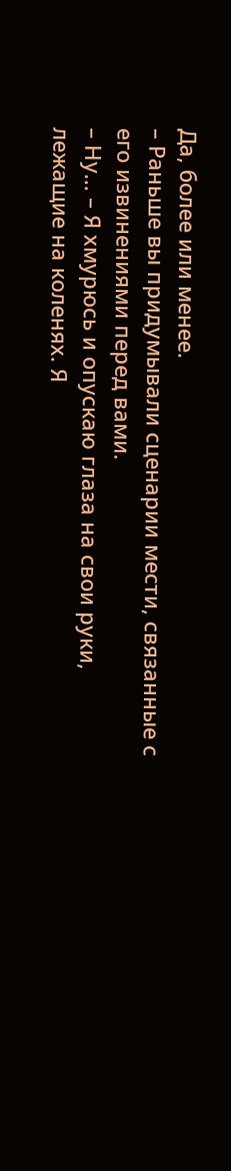Да, более или менее.
– Раньше вы придумывали сценарии мести, связанные с его извинениями перед вами.
– Ну… – Я хмурюсь и опускаю глаза на свои руки, лежащие на коленях. Я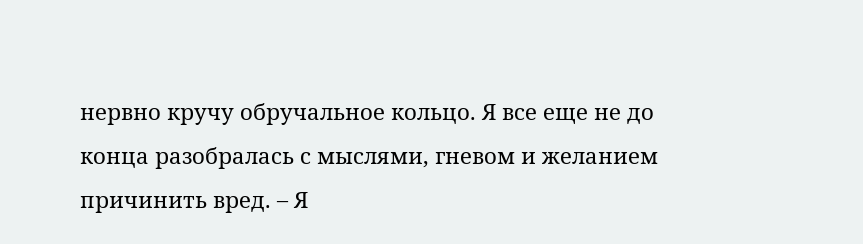нервно кручу обручальное кольцо. Я все еще не до конца разобралась с мыслями, гневом и желанием причинить вред. – Я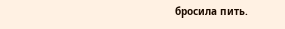бросила пить.